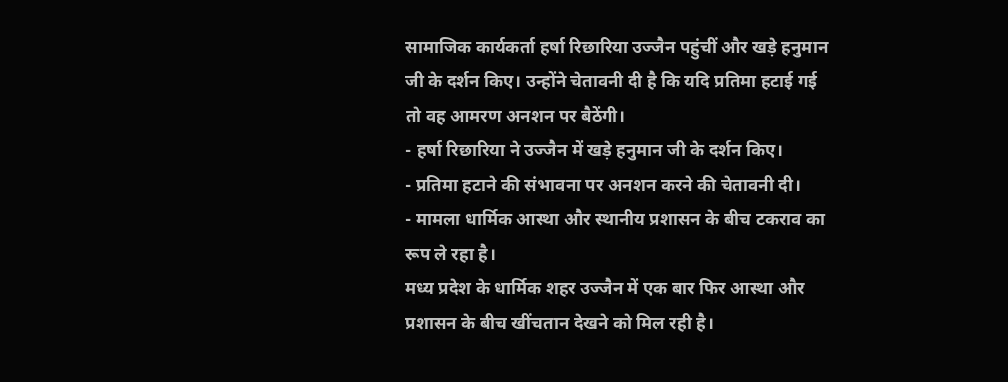सामाजिक कार्यकर्ता हर्षा रिछारिया उज्जैन पहुंचीं और खड़े हनुमान जी के दर्शन किए। उन्होंने चेतावनी दी है कि यदि प्रतिमा हटाई गई तो वह आमरण अनशन पर बैठेंगी।
- हर्षा रिछारिया ने उज्जैन में खड़े हनुमान जी के दर्शन किए।
- प्रतिमा हटाने की संभावना पर अनशन करने की चेतावनी दी।
- मामला धार्मिक आस्था और स्थानीय प्रशासन के बीच टकराव का रूप ले रहा है।
मध्य प्रदेश के धार्मिक शहर उज्जैन में एक बार फिर आस्था और प्रशासन के बीच खींचतान देखने को मिल रही है।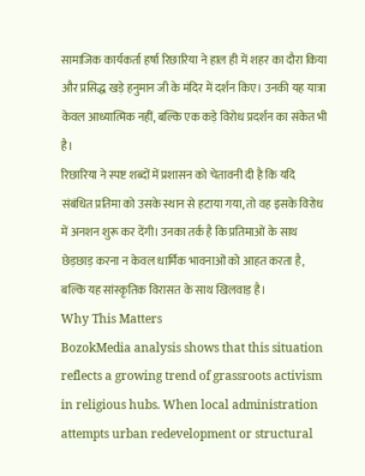सामाजिक कार्यकर्ता हर्षा रिछारिया ने हाल ही में शहर का दौरा किया और प्रसिद्ध खड़े हनुमान जी के मंदिर में दर्शन किए। उनकी यह यात्रा केवल आध्यात्मिक नहीं, बल्कि एक कड़े विरोध प्रदर्शन का संकेत भी है।
रिछारिया ने स्पष्ट शब्दों में प्रशासन को चेतावनी दी है कि यदि संबंधित प्रतिमा को उसके स्थान से हटाया गया, तो वह इसके विरोध में अनशन शुरू कर देंगी। उनका तर्क है कि प्रतिमाओं के साथ छेड़छाड़ करना न केवल धार्मिक भावनाओं को आहत करता है, बल्कि यह सांस्कृतिक विरासत के साथ खिलवाड़ है।
Why This Matters
BozokMedia analysis shows that this situation reflects a growing trend of grassroots activism in religious hubs. When local administration attempts urban redevelopment or structural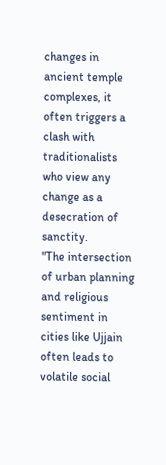changes in ancient temple complexes, it often triggers a clash with traditionalists who view any change as a desecration of sanctity.
"The intersection of urban planning and religious sentiment in cities like Ujjain often leads to volatile social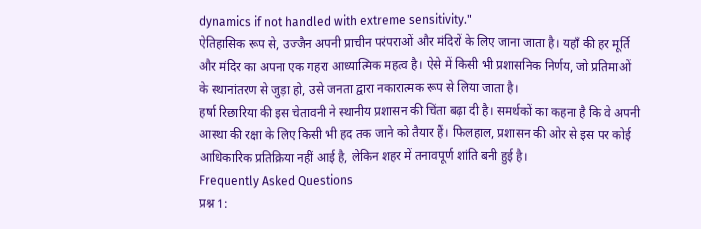dynamics if not handled with extreme sensitivity."
ऐतिहासिक रूप से, उज्जैन अपनी प्राचीन परंपराओं और मंदिरों के लिए जाना जाता है। यहाँ की हर मूर्ति और मंदिर का अपना एक गहरा आध्यात्मिक महत्व है। ऐसे में किसी भी प्रशासनिक निर्णय, जो प्रतिमाओं के स्थानांतरण से जुड़ा हो, उसे जनता द्वारा नकारात्मक रूप से लिया जाता है।
हर्षा रिछारिया की इस चेतावनी ने स्थानीय प्रशासन की चिंता बढ़ा दी है। समर्थकों का कहना है कि वे अपनी आस्था की रक्षा के लिए किसी भी हद तक जाने को तैयार हैं। फिलहाल, प्रशासन की ओर से इस पर कोई आधिकारिक प्रतिक्रिया नहीं आई है, लेकिन शहर में तनावपूर्ण शांति बनी हुई है।
Frequently Asked Questions
प्रश्न 1: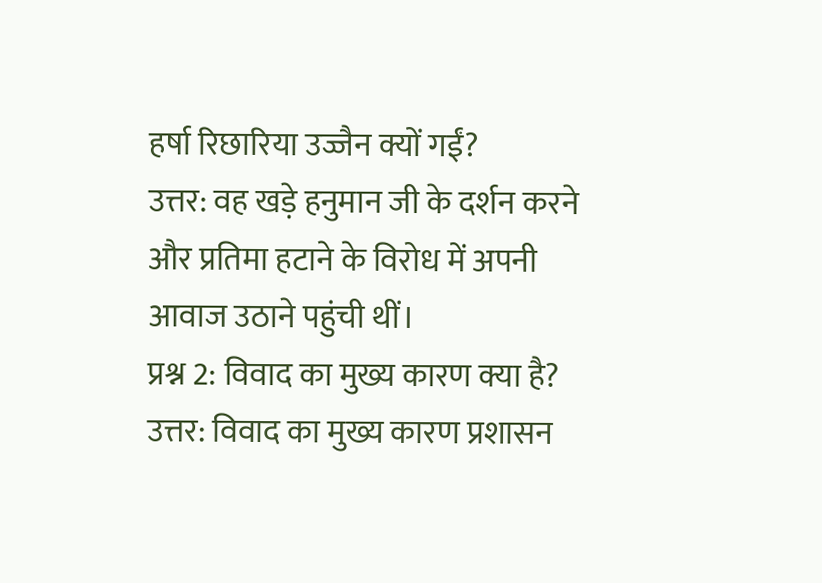हर्षा रिछारिया उज्जैन क्यों गईं?
उत्तर: वह खड़े हनुमान जी के दर्शन करने और प्रतिमा हटाने के विरोध में अपनी आवाज उठाने पहुंची थीं।
प्रश्न 2: विवाद का मुख्य कारण क्या है?
उत्तर: विवाद का मुख्य कारण प्रशासन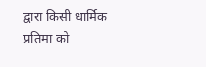द्वारा किसी धार्मिक प्रतिमा को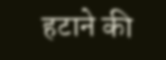हटाने की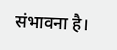संभावना है।